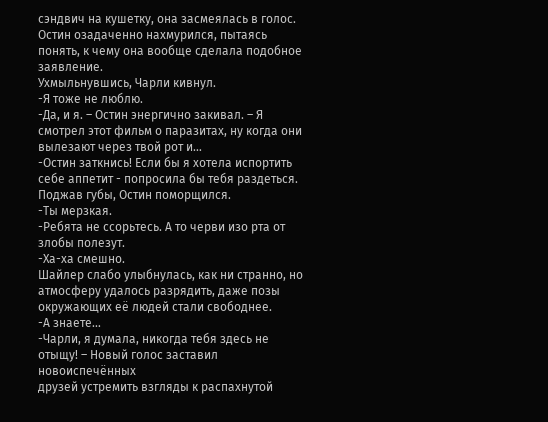сэндвич на кушетку, она засмеялась в голос.
Остин озадаченно нахмурился, пытаясь понять, к чему она вообще сделала подобное
заявление.
Ухмыльнувшись, Чарли кивнул.
-Я тоже не люблю.
-Да, и я. – Остин энергично закивал. – Я смотрел этот фильм о паразитах, ну когда они
вылезают через твой рот и…
-Остин заткнись! Если бы я хотела испортить себе аппетит - попросила бы тебя раздеться.
Поджав губы, Остин поморщился.
-Ты мерзкая.
-Ребята не ссорьтесь. А то черви изо рта от злобы полезут.
-Ха-ха смешно.
Шайлер слабо улыбнулась, как ни странно, но атмосферу удалось разрядить, даже позы
окружающих её людей стали свободнее.
-А знаете…
-Чарли, я думала, никогда тебя здесь не отыщу! – Новый голос заставил новоиспечённых
друзей устремить взгляды к распахнутой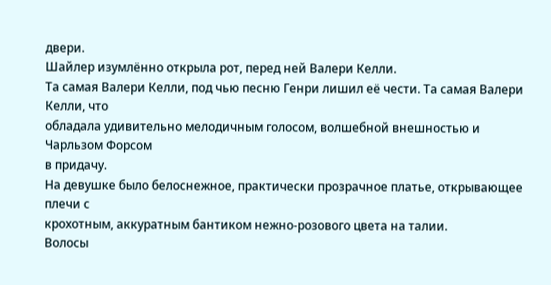двери.
Шайлер изумлённо открыла рот, перед ней Валери Келли.
Та самая Валери Келли, под чью песню Генри лишил её чести. Та самая Валери Келли, что
обладала удивительно мелодичным голосом, волшебной внешностью и Чарльзом Форсом
в придачу.
На девушке было белоснежное, практически прозрачное платье, открывающее плечи с
крохотным, аккуратным бантиком нежно-розового цвета на талии.
Волосы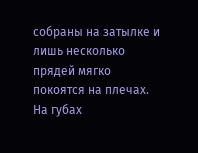собраны на затылке и лишь несколько прядей мягко покоятся на плечах.
На губах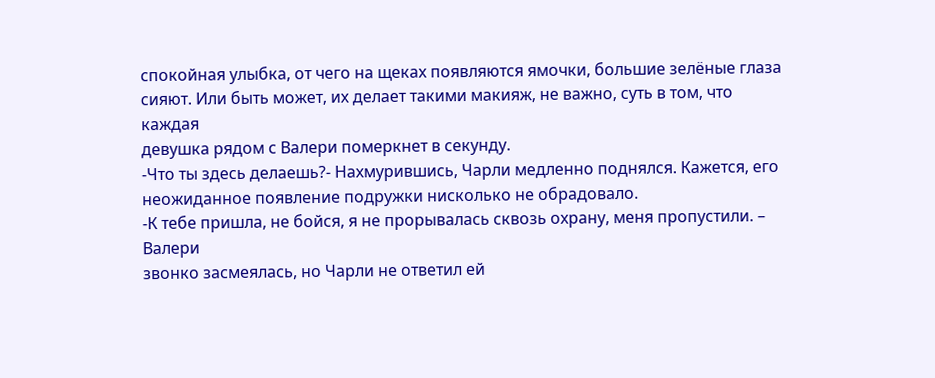спокойная улыбка, от чего на щеках появляются ямочки, большие зелёные глаза
сияют. Или быть может, их делает такими макияж, не важно, суть в том, что каждая
девушка рядом с Валери померкнет в секунду.
-Что ты здесь делаешь?- Нахмурившись, Чарли медленно поднялся. Кажется, его
неожиданное появление подружки нисколько не обрадовало.
-К тебе пришла, не бойся, я не прорывалась сквозь охрану, меня пропустили. – Валери
звонко засмеялась, но Чарли не ответил ей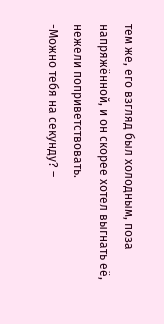тем же, его взгляд был холодным, поза
напряжённой, и он скорее хотел выгнать её, нежели поприветствовать.
-Можно тебя на секунду? –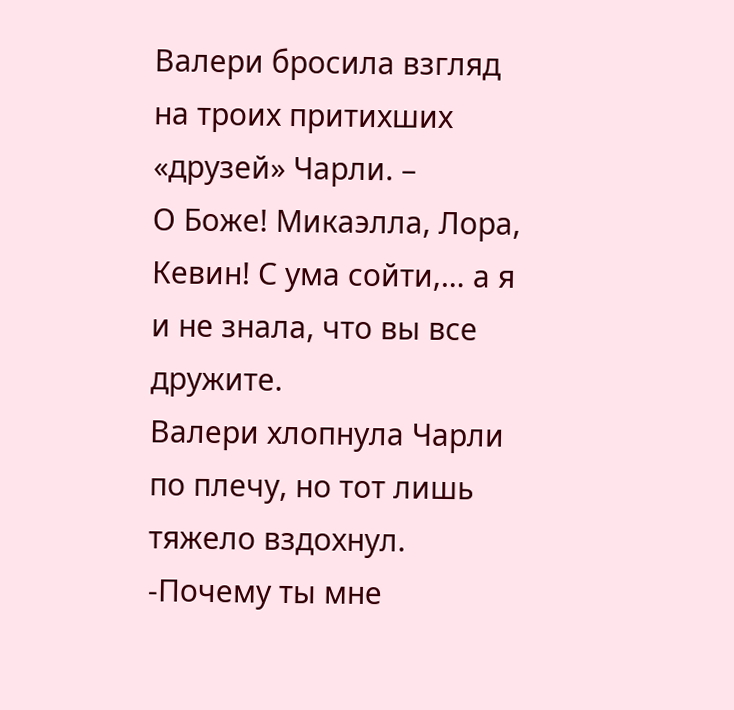Валери бросила взгляд на троих притихших «друзей» Чарли. –
О Боже! Микаэлла, Лора, Кевин! С ума сойти,… а я и не знала, что вы все дружите.
Валери хлопнула Чарли по плечу, но тот лишь тяжело вздохнул.
-Почему ты мне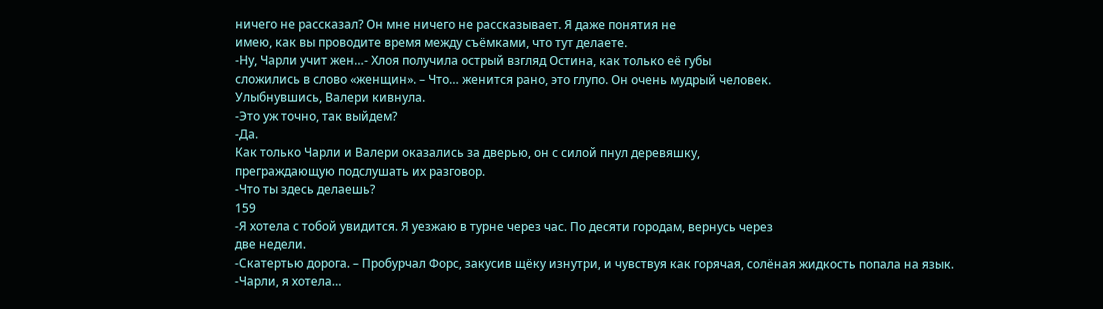ничего не рассказал? Он мне ничего не рассказывает. Я даже понятия не
имею, как вы проводите время между съёмками, что тут делаете.
-Ну, Чарли учит жен…- Хлоя получила острый взгляд Остина, как только её губы
сложились в слово «женщин». – Что… женится рано, это глупо. Он очень мудрый человек.
Улыбнувшись, Валери кивнула.
-Это уж точно, так выйдем?
-Да.
Как только Чарли и Валери оказались за дверью, он с силой пнул деревяшку,
преграждающую подслушать их разговор.
-Что ты здесь делаешь?
159
-Я хотела с тобой увидится. Я уезжаю в турне через час. По десяти городам, вернусь через
две недели.
-Скатертью дорога. – Пробурчал Форс, закусив щёку изнутри, и чувствуя как горячая, солёная жидкость попала на язык.
-Чарли, я хотела…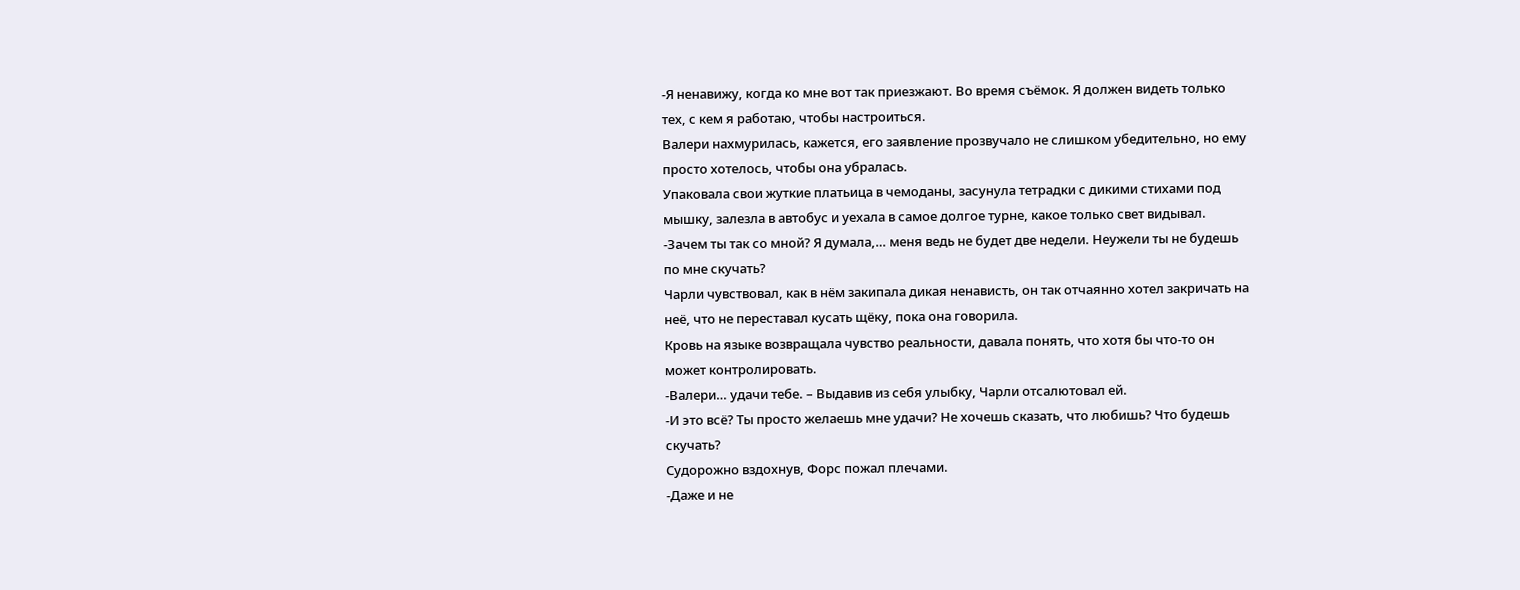-Я ненавижу, когда ко мне вот так приезжают. Во время съёмок. Я должен видеть только
тех, с кем я работаю, чтобы настроиться.
Валери нахмурилась, кажется, его заявление прозвучало не слишком убедительно, но ему
просто хотелось, чтобы она убралась.
Упаковала свои жуткие платьица в чемоданы, засунула тетрадки с дикими стихами под
мышку, залезла в автобус и уехала в самое долгое турне, какое только свет видывал.
-Зачем ты так со мной? Я думала,… меня ведь не будет две недели. Неужели ты не будешь
по мне скучать?
Чарли чувствовал, как в нём закипала дикая ненависть, он так отчаянно хотел закричать на
неё, что не переставал кусать щёку, пока она говорила.
Кровь на языке возвращала чувство реальности, давала понять, что хотя бы что-то он
может контролировать.
-Валери… удачи тебе. – Выдавив из себя улыбку, Чарли отсалютовал ей.
-И это всё? Ты просто желаешь мне удачи? Не хочешь сказать, что любишь? Что будешь
скучать?
Судорожно вздохнув, Форс пожал плечами.
-Даже и не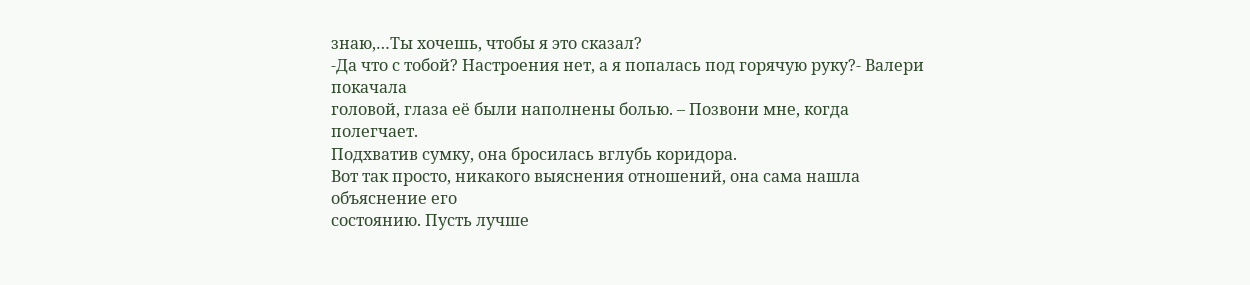знаю,…Ты хочешь, чтобы я это сказал?
-Да что с тобой? Настроения нет, а я попалась под горячую руку?- Валери покачала
головой, глаза её были наполнены болью. – Позвони мне, когда полегчает.
Подхватив сумку, она бросилась вглубь коридора.
Вот так просто, никакого выяснения отношений, она сама нашла объяснение его
состоянию. Пусть лучше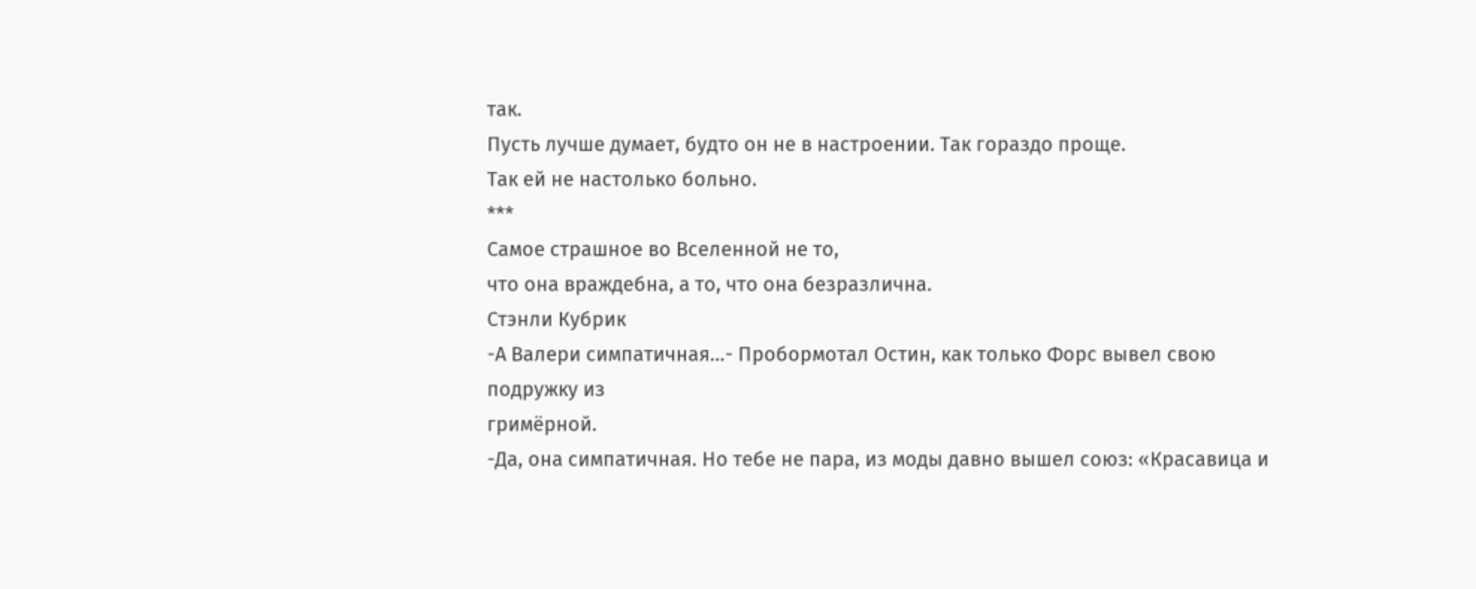так.
Пусть лучше думает, будто он не в настроении. Так гораздо проще.
Так ей не настолько больно.
***
Самое страшное во Вселенной не то,
что она враждебна, а то, что она безразлична.
Стэнли Кубрик
-А Валери симпатичная…- Пробормотал Остин, как только Форс вывел свою подружку из
гримёрной.
-Да, она симпатичная. Но тебе не пара, из моды давно вышел союз: «Красавица и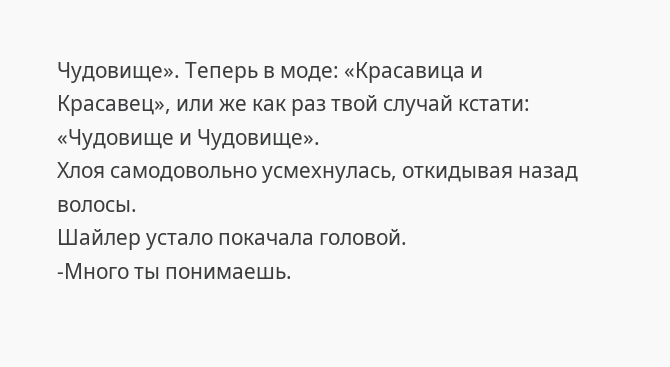Чудовище». Теперь в моде: «Красавица и Красавец», или же как раз твой случай кстати:
«Чудовище и Чудовище».
Хлоя самодовольно усмехнулась, откидывая назад волосы.
Шайлер устало покачала головой.
-Много ты понимаешь.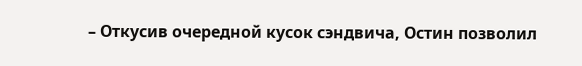– Откусив очередной кусок сэндвича, Остин позволил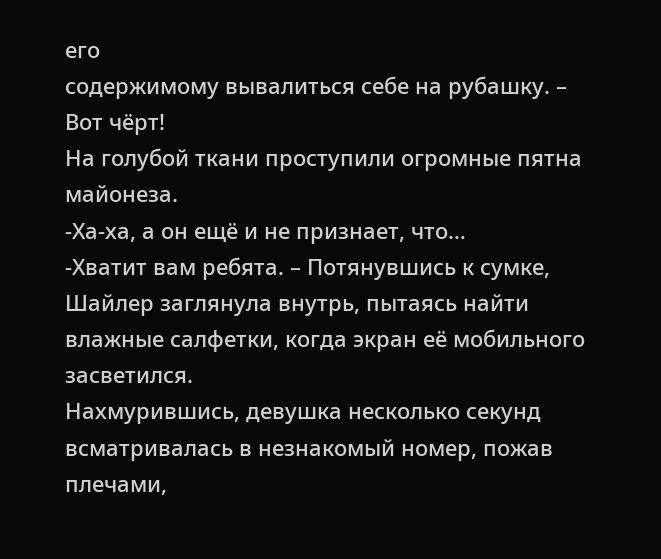его
содержимому вывалиться себе на рубашку. – Вот чёрт!
На голубой ткани проступили огромные пятна майонеза.
-Ха-ха, а он ещё и не признает, что…
-Хватит вам ребята. – Потянувшись к сумке, Шайлер заглянула внутрь, пытаясь найти
влажные салфетки, когда экран её мобильного засветился.
Нахмурившись, девушка несколько секунд всматривалась в незнакомый номер, пожав
плечами,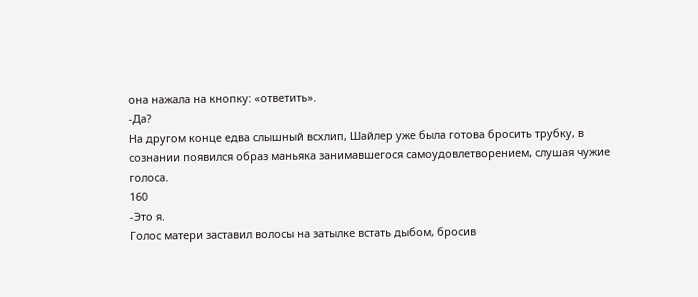она нажала на кнопку: «ответить».
-Да?
На другом конце едва слышный всхлип, Шайлер уже была готова бросить трубку, в
сознании появился образ маньяка занимавшегося самоудовлетворением, слушая чужие
голоса.
160
-Это я.
Голос матери заставил волосы на затылке встать дыбом, бросив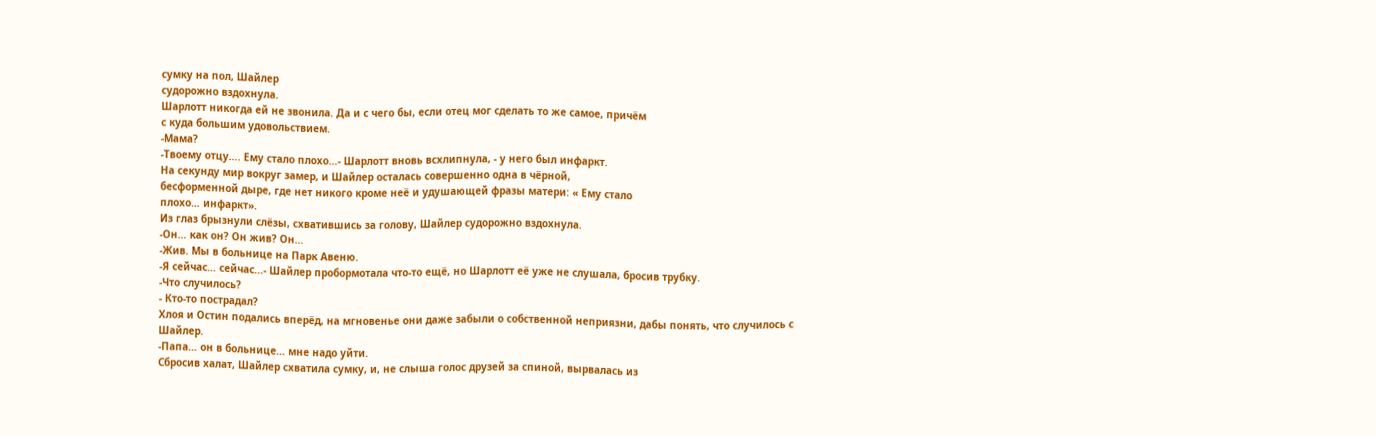сумку на пол, Шайлер
судорожно вздохнула.
Шарлотт никогда ей не звонила. Да и с чего бы, если отец мог сделать то же самое, причём
с куда большим удовольствием.
-Мама?
-Твоему отцу…. Ему стало плохо…- Шарлотт вновь всхлипнула, - у него был инфаркт.
На секунду мир вокруг замер, и Шайлер осталась совершенно одна в чёрной,
бесформенной дыре, где нет никого кроме неё и удушающей фразы матери: « Ему стало
плохо… инфаркт».
Из глаз брызнули слёзы, схватившись за голову, Шайлер судорожно вздохнула.
-Он… как он? Он жив? Он…
-Жив. Мы в больнице на Парк Авеню.
-Я сейчас… сейчас...- Шайлер пробормотала что-то ещё, но Шарлотт её уже не слушала, бросив трубку.
-Что случилось?
- Кто-то пострадал?
Хлоя и Остин подались вперёд, на мгновенье они даже забыли о собственной неприязни, дабы понять, что случилось с Шайлер.
-Папа… он в больнице… мне надо уйти.
Сбросив халат, Шайлер схватила сумку, и, не слыша голос друзей за спиной, вырвалась из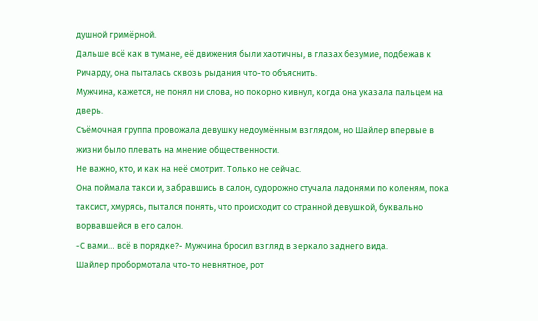душной гримёрной.
Дальше всё как в тумане, её движения были хаотичны, в глазах безумие, подбежав к
Ричарду, она пыталась сквозь рыдания что-то объяснить.
Мужчина, кажется, не понял ни слова, но покорно кивнул, когда она указала пальцем на
дверь.
Съёмочная группа провожала девушку недоумённым взглядом, но Шайлер впервые в
жизни было плевать на мнение общественности.
Не важно, кто, и как на неё смотрит. Только не сейчас.
Она поймала такси и, забравшись в салон, судорожно стучала ладонями по коленям, пока
таксист, хмурясь, пытался понять, что происходит со странной девушкой, буквально
ворвавшейся в его салон.
-С вами… всё в порядке?- Мужчина бросил взгляд в зеркало заднего вида.
Шайлер пробормотала что-то невнятное, рот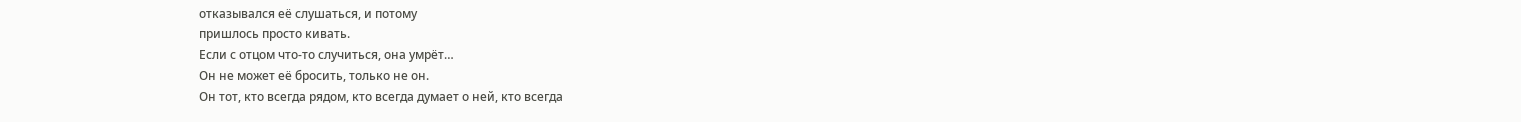отказывался её слушаться, и потому
пришлось просто кивать.
Если с отцом что-то случиться, она умрёт…
Он не может её бросить, только не он.
Он тот, кто всегда рядом, кто всегда думает о ней, кто всегда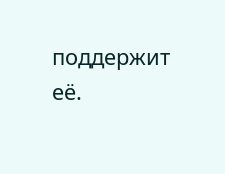поддержит её.